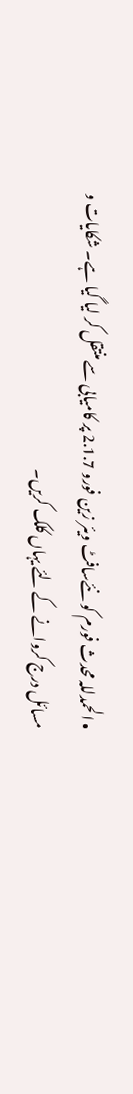• الحمدللہ محدث فورم کو نئےسافٹ ویئر زین فورو 2.1.7 پر کامیابی سے منتقل کر لیا گیا ہے۔ شکایات و مسائل درج کروانے کے لئے یہاں کلک کریں۔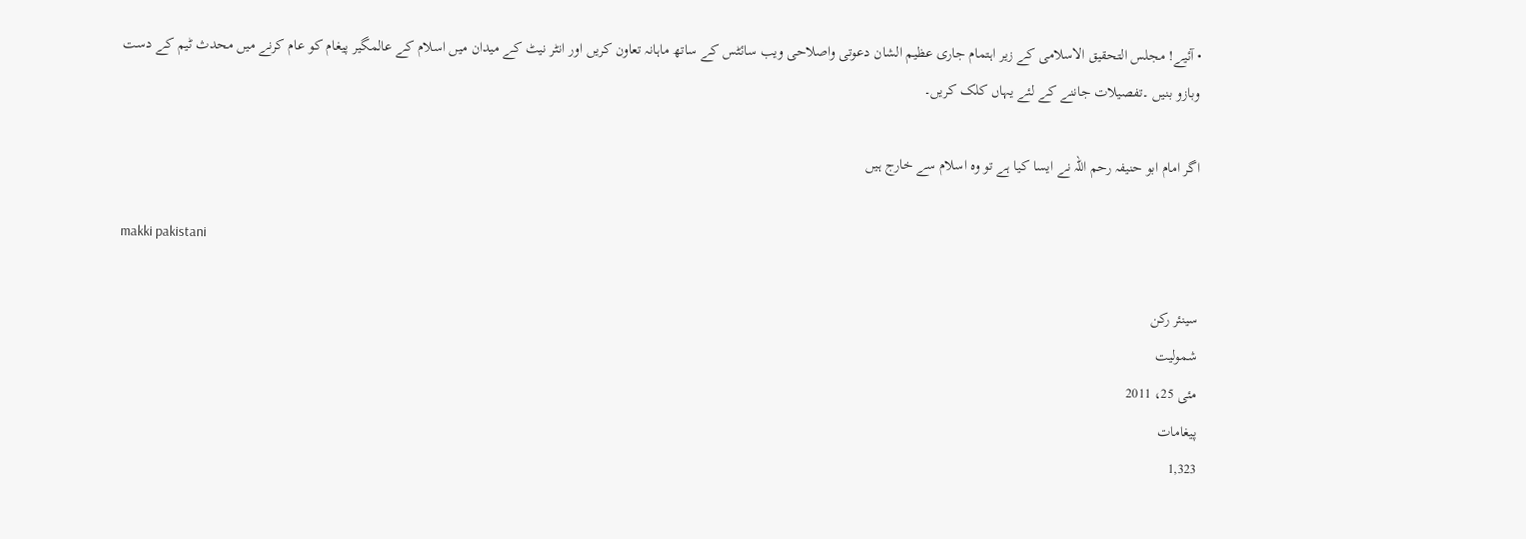• آئیے! مجلس التحقیق الاسلامی کے زیر اہتمام جاری عظیم الشان دعوتی واصلاحی ویب سائٹس کے ساتھ ماہانہ تعاون کریں اور انٹر نیٹ کے میدان میں اسلام کے عالمگیر پیغام کو عام کرنے میں محدث ٹیم کے دست وبازو بنیں ۔تفصیلات جاننے کے لئے یہاں کلک کریں۔

اگر امام ابو حنیفہ رحم اللہ نے ایسا کیا ہے تو وہ اسلام سے خارج ہیں

makki pakistani

سینئر رکن
شمولیت
مئی 25، 2011
پیغامات
1,323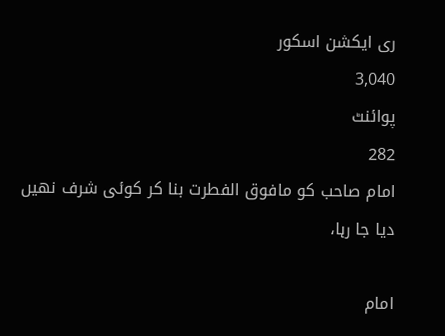ری ایکشن اسکور
3,040
پوائنٹ
282
امام صاحب کو مافوق الفطرت بنا کر کوئی شرف نھیں دیا جا رہا،

امام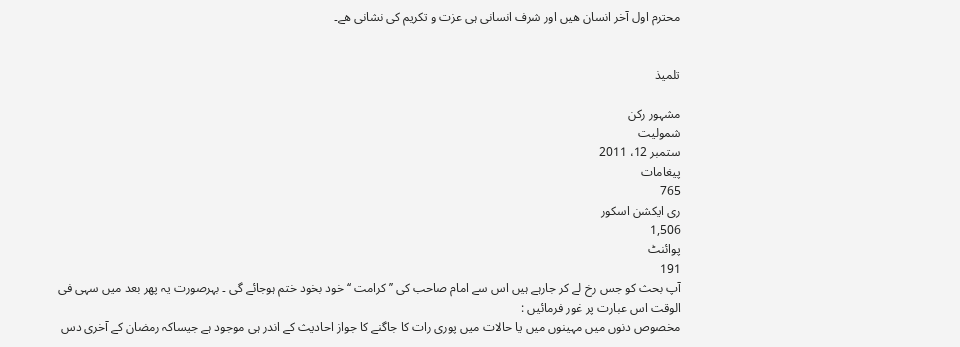محترم اول آخر انسان ھیں اور شرف انسانی ہی عزت و تکریم کی نشانی ھے۔


تلمیذ

مشہور رکن
شمولیت
ستمبر 12، 2011
پیغامات
765
ری ایکشن اسکور
1,506
پوائنٹ
191
آپ بحث کو جس رخ لے کر جارہے ہیں اس سے امام صاحب کی ’’ کرامت ‘‘ خود بخود ختم ہوجائے گی ۔ بہرصورت یہ پھر بعد میں سہی فی الوقت اس عبارت پر غور فرمائیں :
مخصوص دنوں میں مہینوں میں یا حالات میں پوری رات کا جاگنے کا جواز احادیث کے اندر ہی موجود ہے جیساکہ رمضان کے آخری دس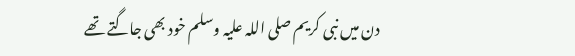دن میں نبی کریم صلی اللہ علیہ وسلم خود بھی جاگتے تھے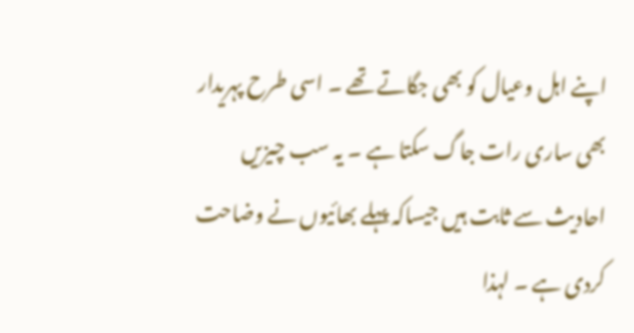اپنے اہل وعیال کو بھی جگاتے تھے ۔ اسی طرح پہریدار بھی ساری رات جاگ سکتا ہے ۔ یہ سب چیزیں احادیث سے ثابت ہیں جیساکہ پہلے بھائیوں نے وضاحت کردی ہے ۔ لہذا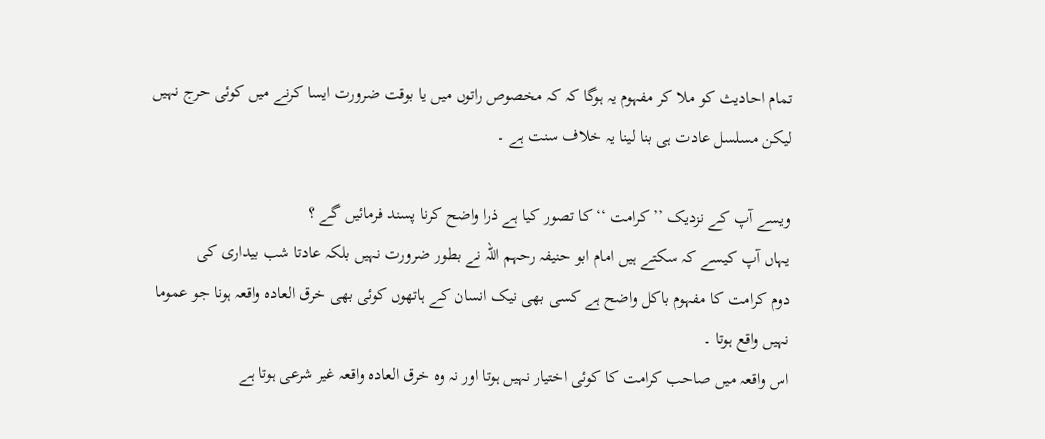تمام احادیث کو ملا کر مفہوم یہ ہوگا کہ کہ مخصوص راتوں میں یا بوقت ضرورت ایسا کرنے میں کوئی حرج نہیں لیکن مسلسل عادت ہی بنا لینا یہ خلاف سنت ہے ۔

ویسے آپ کے نزدیک ’’ کرامت ‘‘ کا تصور کیا ہے ذرا واضح کرنا پسند فرمائیں گے ؟
یہاں آپ کیسے کہ سکتے ہیں امام ابو حنیفہ رحہم اللہ نے بطور ضرورت نہیں بلکہ عادتا شب بیداری کی
دوم کرامت کا مفہوم باکل واضح ہے کسی بھی نیک انسان کے ہاتھوں کوئی بھی خرق العادہ واقعہ ہونا جو عموما نہیں واقع ہوتا ۔
اس واقعہ میں صاحب کرامت کا کوئی اختیار نہیں ہوتا اور نہ وہ خرق العادہ واقعہ غیر شرعی ہوتا ہے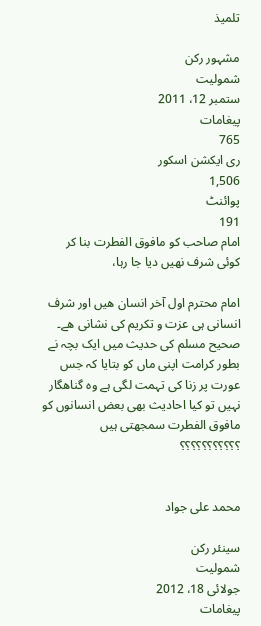تلمیذ

مشہور رکن
شمولیت
ستمبر 12، 2011
پیغامات
765
ری ایکشن اسکور
1,506
پوائنٹ
191
امام صاحب کو مافوق الفطرت بنا کر کوئی شرف نھیں دیا جا رہا،

امام محترم اول آخر انسان ھیں اور شرف انسانی ہی عزت و تکریم کی نشانی ھے۔
صحیح مسلم کی حدیث میں ایک بچہ نے بطور کرامت اپنی ماں کو بتایا کہ جس عورت پر زنا کی تہمت لگی ہے وہ گناھگار نہیں تو کیا احادیث بھی بعض انسانوں کو مافوق الفطرت سمجھتی ہیں ؟؟؟؟؟؟؟؟؟؟؟


محمد علی جواد

سینئر رکن
شمولیت
جولائی 18، 2012
پیغامات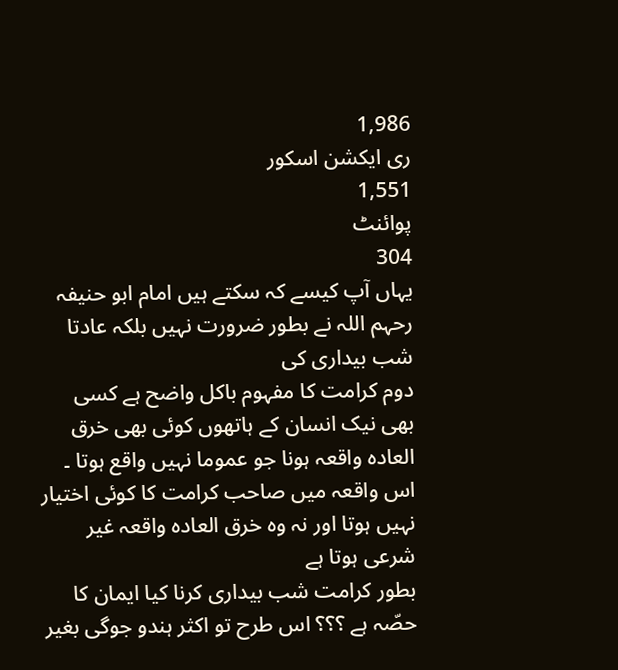1,986
ری ایکشن اسکور
1,551
پوائنٹ
304
یہاں آپ کیسے کہ سکتے ہیں امام ابو حنیفہ رحہم اللہ نے بطور ضرورت نہیں بلکہ عادتا شب بیداری کی
دوم کرامت کا مفہوم باکل واضح ہے کسی بھی نیک انسان کے ہاتھوں کوئی بھی خرق العادہ واقعہ ہونا جو عموما نہیں واقع ہوتا ۔
اس واقعہ میں صاحب کرامت کا کوئی اختیار نہیں ہوتا اور نہ وہ خرق العادہ واقعہ غیر شرعی ہوتا ہے
بطور کرامت شب بیداری کرنا کیا ایمان کا حصّہ ہے ؟؟؟ اس طرح تو اکثر ہندو جوگی بغیر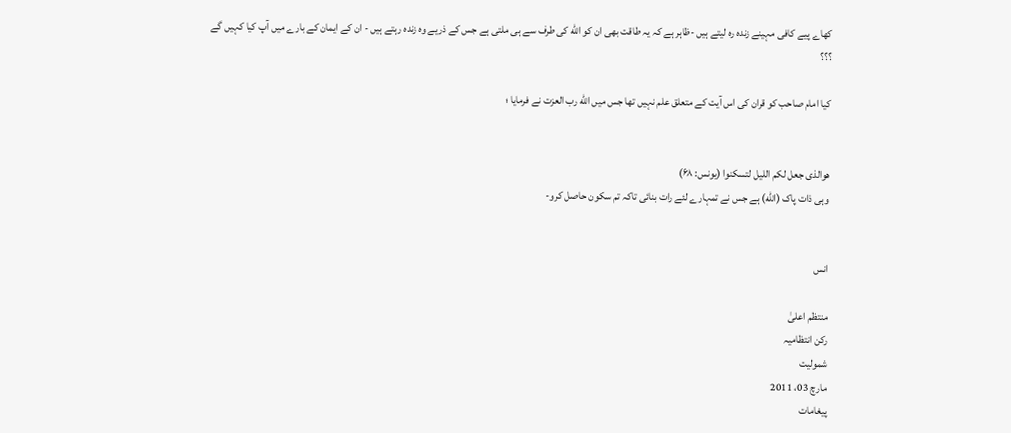کھاے پیے کافی مہینے زندہ رہ لیتے ہیں -ظاہر ہے کہ یہ طاقت بھی ان کو الله کی طرف سے ہی ملتی ہے جس کے ذریے وہ زندہ رہتے ہیں - ان کے ایمان کے بارے میں آپ کیا کہیں گے ؟؟؟

کیا امام صاحب کو قران کی اس آیت کے متعلق علم نہیں تھا جس میں الله رب العزت نے فرمایا ؛


ھوالذی جعل لکم اللیل لتسکنوا (یونس: ۶۸)
وہی ذات پاک (الله) ہے جس نے تمہارے لئے رات بنائی تاکہ تم سکون حاصل کرو-


انس

منتظم اعلیٰ
رکن انتظامیہ
شمولیت
مارچ 03، 2011
پیغامات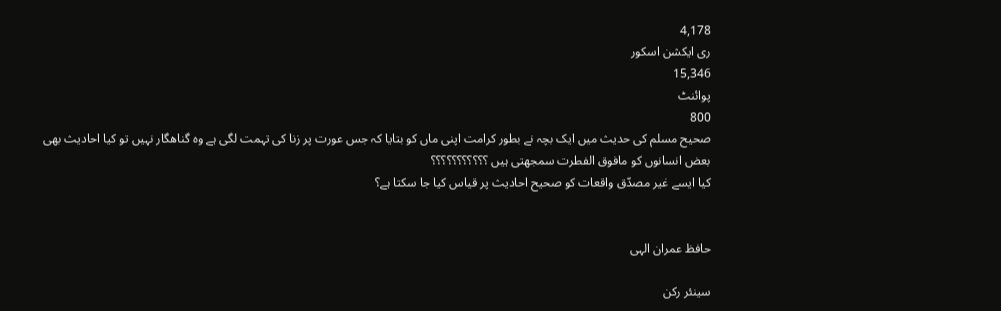4,178
ری ایکشن اسکور
15,346
پوائنٹ
800
صحیح مسلم کی حدیث میں ایک بچہ نے بطور کرامت اپنی ماں کو بتایا کہ جس عورت پر زنا کی تہمت لگی ہے وہ گناھگار نہیں تو کیا احادیث بھی بعض انسانوں کو مافوق الفطرت سمجھتی ہیں ؟؟؟؟؟؟؟؟؟؟؟
کیا ایسے غیر مصدّق واقعات کو صحیح احادیث پر قیاس کیا جا سکتا ہے؟


حافظ عمران الہی

سینئر رکن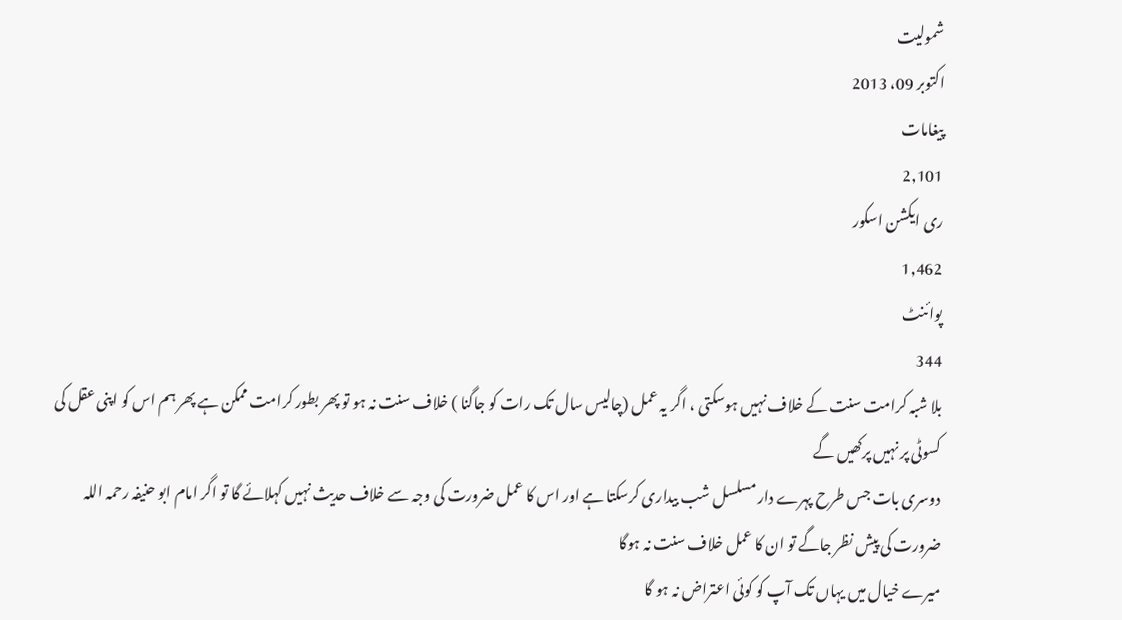شمولیت
اکتوبر 09، 2013
پیغامات
2,101
ری ایکشن اسکور
1,462
پوائنٹ
344
بلا شبہ کرامت سنت کے خلاف نہیں ہوسکتی ، اگر یہ عمل (چالیس سال تک رات کو جاگنا ) خلاف سنت نہ ہو تو پھر بطور کرامت ممکن ہے پھر ہم اس کو اپنی عقل کی کسوٹی پر نہیں پرکھیں گے
دوسری بات جس طرح پہرے دار مسلسل شب بیداری کرسکتا ہے اور اس کا عمل ضرورت کی وجہ سے خلاف حدیث نہیں کہلائے گا تو اگر امام ابو حنیفہ رحمہ اللہ ضرورت کی پیش نظر جاگے تو ان کا عمل خلاف سنت نہ ہوگا
میرے خیال میں یہاں تک آپ کو کوئی اعتراض نہ ہو گا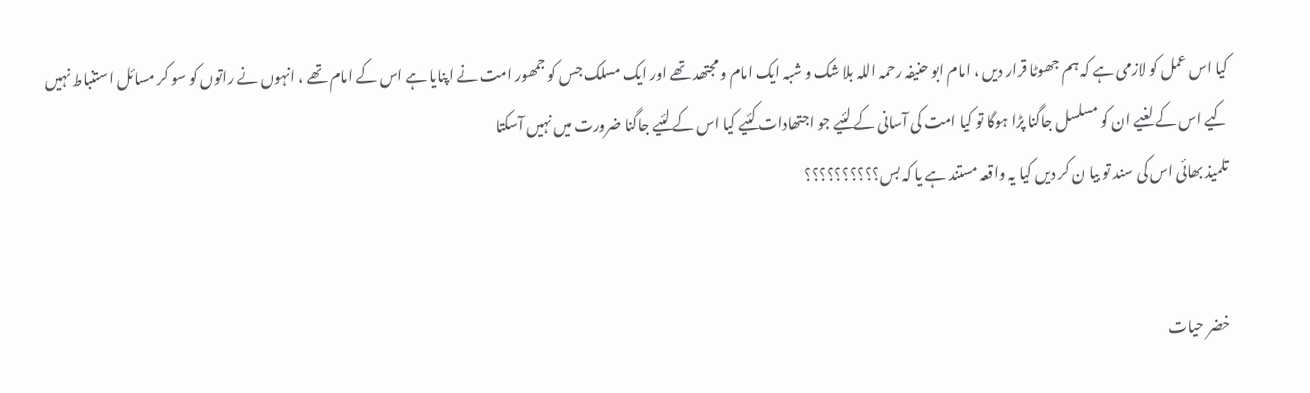کیا اس عمل کو لازمی ہے کہ ہم جھوٹا قرار دیں ، امام ابو حنیفہ رحمہ اللہ بلا شک و شبہ ایک امام و مجتھد تھے اور ایک مسلک جس کو جمھور امت نے اپنایا ہے اس کے امام تھے ، انہوں نے راتوں کو سو کر مسائل استنباط نہیں کیے اس کے لغيے ان کو مسلسل جاگنا پڑا ہوگا تو کیا امت کی آسانی کے لئیے جو اجتھادات کئیے کیا اس کے لئیے جاگنا ضرورت میں نہیں آسکتا
تلمیذ بھائی اس کی سند تو بیا ن کر دیں کیا یہ واقعہ مستند ہے یا کہ بس؟؟؟؟؟؟؟؟؟؟


خضر حیات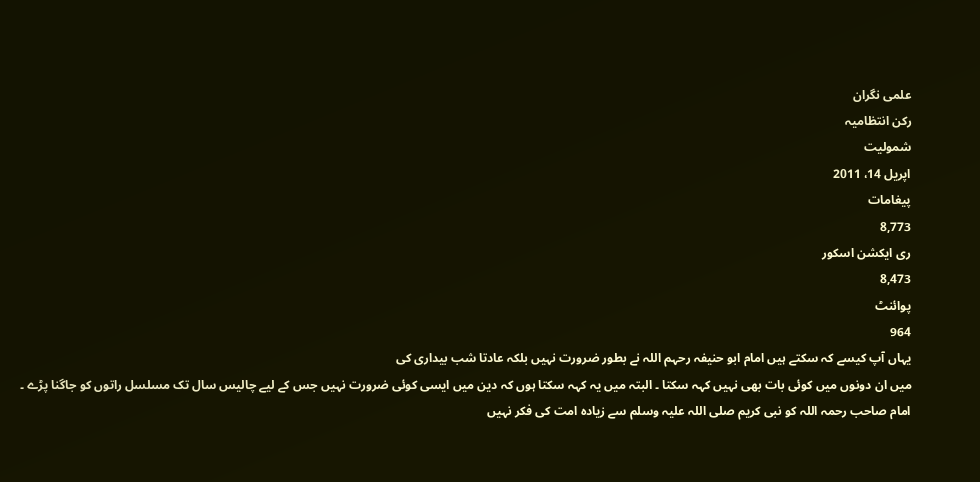علمی نگران
رکن انتظامیہ
شمولیت
اپریل 14، 2011
پیغامات
8,773
ری ایکشن اسکور
8,473
پوائنٹ
964
یہاں آپ کیسے کہ سکتے ہیں امام ابو حنیفہ رحہم اللہ نے بطور ضرورت نہیں بلکہ عادتا شب بیداری کی
میں ان دونوں میں کوئی بات بھی نہیں کہہ سکتا ۔ البتہ میں یہ کہہ سکتا ہوں کہ دین میں ایسی کوئی ضرورت نہیں جس کے لیے چالیس سال تک مسلسل راتوں کو جاگنا پڑے ۔
امام صاحب رحمہ اللہ کو نبی کریم صلی اللہ علیہ وسلم سے زیادہ امت کی فکر نہیں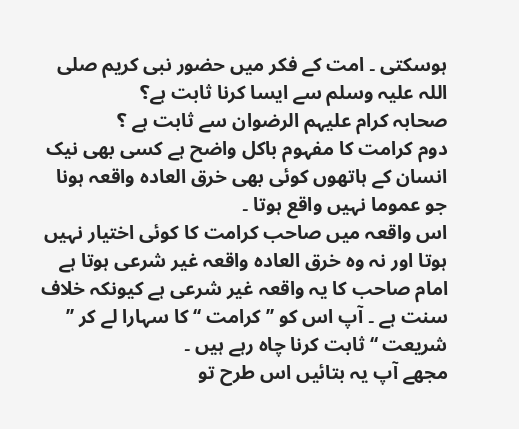ہوسکتی ۔ امت کے فکر میں حضور نبی کریم صلی اللہ علیہ وسلم سے ایسا کرنا ثابت ہے؟
صحابہ کرام علیہم الرضوان سے ثابت ہے ؟
دوم کرامت کا مفہوم باکل واضح ہے کسی بھی نیک انسان کے ہاتھوں کوئی بھی خرق العادہ واقعہ ہونا جو عموما نہیں واقع ہوتا ۔
اس واقعہ میں صاحب کرامت کا کوئی اختیار نہیں ہوتا اور نہ وہ خرق العادہ واقعہ غیر شرعی ہوتا ہے
امام صاحب کا یہ واقعہ غیر شرعی ہے کیونکہ خلاف سنت ہے ۔ آپ اس کو ’’ کرامت ‘‘ کا سہارا لے کر ’’ شریعت ‘‘ ثابت کرنا چاہ رہے ہیں ۔
مجھے آپ یہ بتائیں اس طرح تو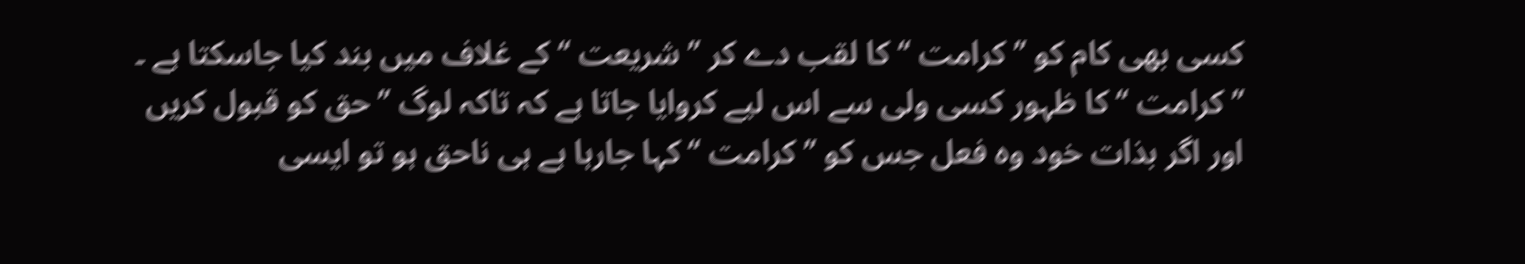کسی بھی کام کو ’’ کرامت ‘‘کا لقب دے کر ’’ شریعت ‘‘ کے غلاف میں بند کیا جاسکتا ہے ۔
’’ کرامت ‘‘ کا ظہور کسی ولی سے اس لیے کروایا جاتا ہے کہ تاکہ لوگ ’’ حق کو قبول کریں اور اگر بذات خود وہ فعل جس کو ’’ کرامت ‘‘ کہا جارہا ہے ہی ناحق ہو تو ایسی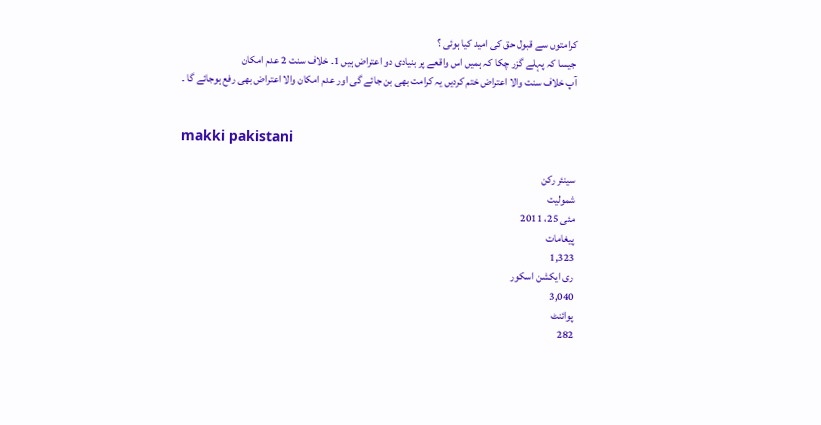کرامتوں سے قبول حق کی امید کیا ہوئی ؟
جیسا کہ پہلے گزر چکا کہ ہمیں اس واقعے پر بنیادی دو اعتراض ہیں 1۔ خلاف سنت 2 عدم امکان
آپ خلاف سنت والا اعتراض ختم کردیں یہ کرامت بھی بن جائے گی اور عدم امکان والا اعتراض بھی رفع ہوجائے گا ۔


makki pakistani

سینئر رکن
شمولیت
مئی 25، 2011
پیغامات
1,323
ری ایکشن اسکور
3,040
پوائنٹ
282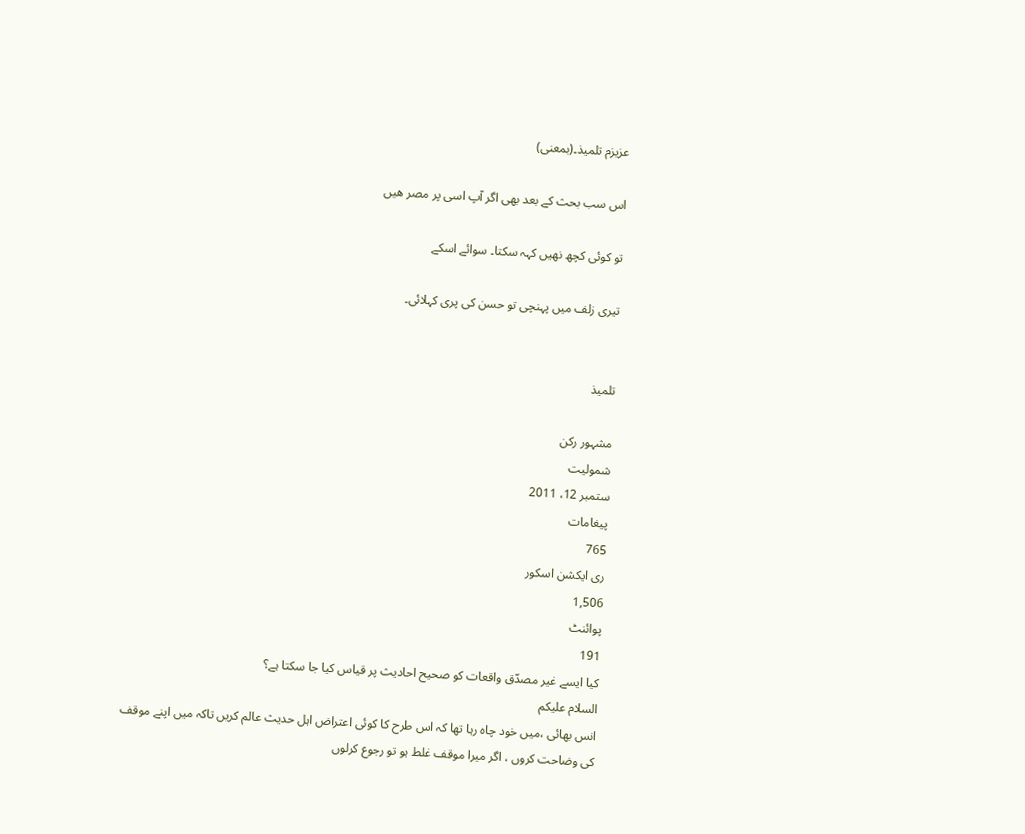عزیزم تلمیذ۔(بمعنی)

اس سب بحث کے بعد بھی اگر آپ اسی پر مصر ھیں

تو کوئی کچھ نھیں کہہ سکتا۔ سوائے اسکے

تیری زلف میں پہنچی تو حسن کی پری کہلائی۔


تلمیذ

مشہور رکن
شمولیت
ستمبر 12، 2011
پیغامات
765
ری ایکشن اسکور
1,506
پوائنٹ
191
کیا ایسے غیر مصدّق واقعات کو صحیح احادیث پر قیاس کیا جا سکتا ہے؟
السلام علیکم
انس بھائی ،میں خود چاہ رہا تھا کہ اس طرح کا کوئی اعتراض اہل حدیث عالم کریں تاکہ میں اپنے موقف کی وضاحت کروں ، اگر میرا موقف غلط ہو تو رجوع کرلوں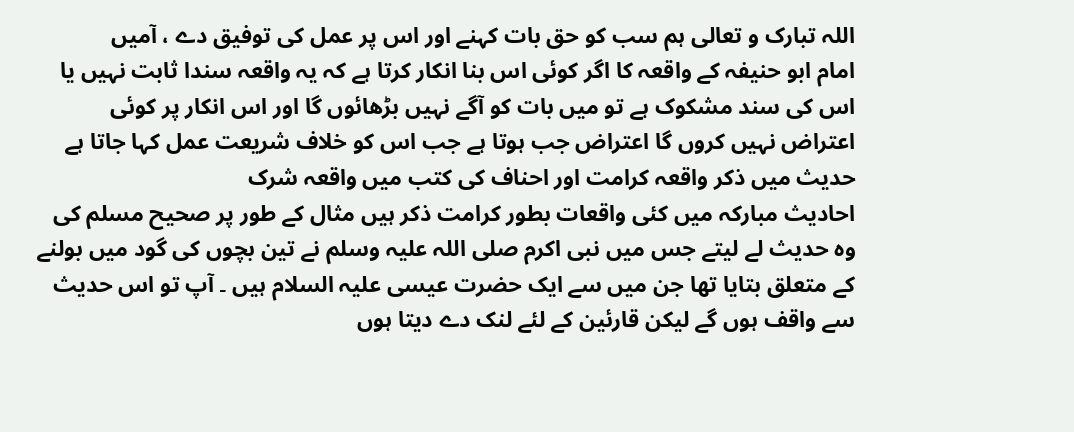اللہ تبارک و تعالی ہم سب کو حق بات کہنے اور اس پر عمل کی توفیق دے ، آمیں
امام ابو حنیفہ کے واقعہ کا اگر کوئی اس بنا انکار کرتا ہے کہ یہ واقعہ سندا ثابت نہیں یا اس کی سند مشکوک ہے تو میں بات کو آگے نہیں بڑھائوں گا اور اس انکار پر کوئی اعتراض نہیں کروں گا اعتراض جب ہوتا ہے جب اس کو خلاف شریعت عمل کہا جاتا ہے
حدیث میں ذکر واقعہ کرامت اور احناف کی کتب میں واقعہ شرک
احادیث مبارکہ میں کئی واقعات بطور کرامت ذکر ہیں مثال کے طور پر صحیح مسلم کی وہ حدیث لے لیتے جس میں نبی اکرم صلی اللہ علیہ وسلم نے تین بچوں کی گود میں بولنے کے متعلق بتایا تھا جن میں سے ایک حضرت عیسی علیہ السلام ہیں ۔ آپ تو اس حدیث سے واقف ہوں گے لیکن قارئین کے لئے لنک دے دیتا ہوں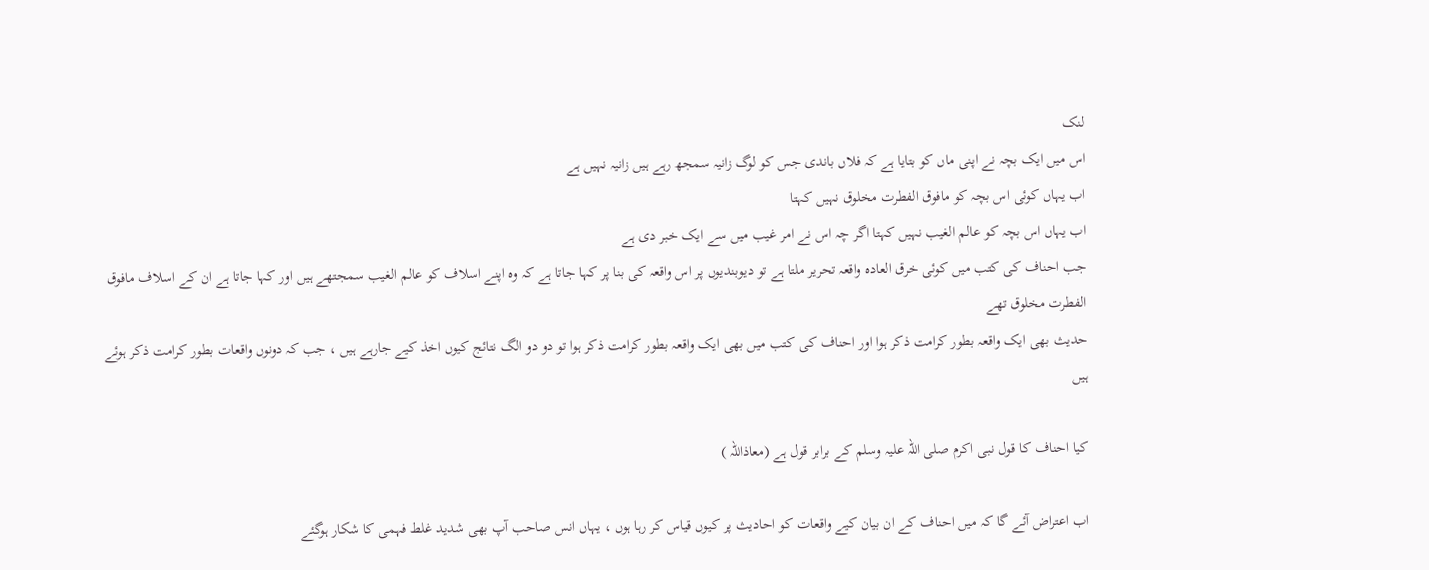لنک
اس میں ایک بچہ نے اپنی ماں کو بتایا ہے کہ فلاں باندی جس کو لوگ زانیہ سمجھ رہے ہیں زانیہ نہیں ہے
اب یہاں کوئی اس بچہ کو مافوق الفطرت مخلوق نہیں کہتا
اب یہاں اس بچہ کو عالم الغیب نہیں کہتا اگر چہ اس نے امر غیب میں سے ایک خبر دی ہے
جب احناف کی کتب میں کوئی خرق العادہ واقعہ تحریر ملتا ہے تو دیوبندیوں پر اس واقعہ کی بنا پر کہا جاتا ہے کہ وہ اپنے اسلاف کو عالم الغیب سمجتھے ہیں اور کہا جاتا ہے ان کے اسلاف مافوق الفطرت مخلوق تھے
حدیث بھی ایک واقعہ بطور کرامت ذکر ہوا اور احناف کی کتب میں بھی ایک واقعہ بطور کرامت ذکر ہوا تو دو دو الگ نتائج کیوں اخذ کیے جارہے ہیں ، جب کہ دونوں واقعات بطور کرامت ذکر ہوئے ہیں

کیا احناف کا قول نبی اکرم صلی اللہ علیہ وسلم کے برابر قول ہے (معاذاللہ )

اب اعتراض آئے گا کہ میں احناف کے ان بیان کیے واقعات کو احادیث پر کیوں قیاس کر رہا ہوں ، یہاں انس صاحب آپ بھی شدید غلط فہمی کا شکار ہوگئے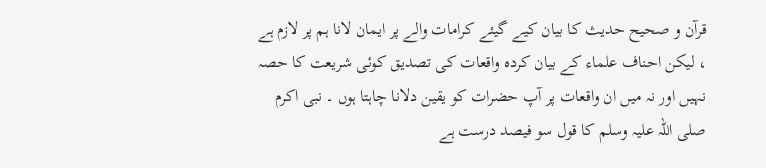قرآن و صحیح حدیث کا بیان کیے گیئے کرامات والے پر ایمان لانا ہم پر لازم ہے ، لیکن احناف علماء کے بیان کردہ واقعات کی تصدیق کوئی شریعت کا حصہ نہیں اور نہ میں ان واقعات پر آپ حضرات کو یقین دلانا چاہتا ہوں ۔ نبی اکرم صلی اللہ علیہ وسلم کا قول سو فیصد درست ہے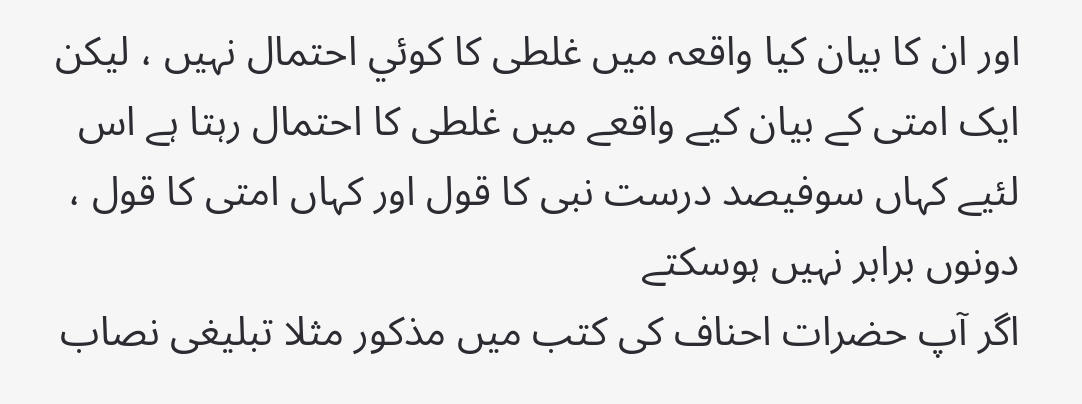اور ان کا بیان کیا واقعہ میں غلطی کا کوئي احتمال نہیں ، لیکن ایک امتی کے بیان کیے واقعے میں غلطی کا احتمال رہتا ہے اس لئیے کہاں سوفیصد درست نبی کا قول اور کہاں امتی کا قول ، دونوں برابر نہیں ہوسکتے
اگر آپ حضرات احناف کی کتب میں مذکور مثلا تبلیغی نصاب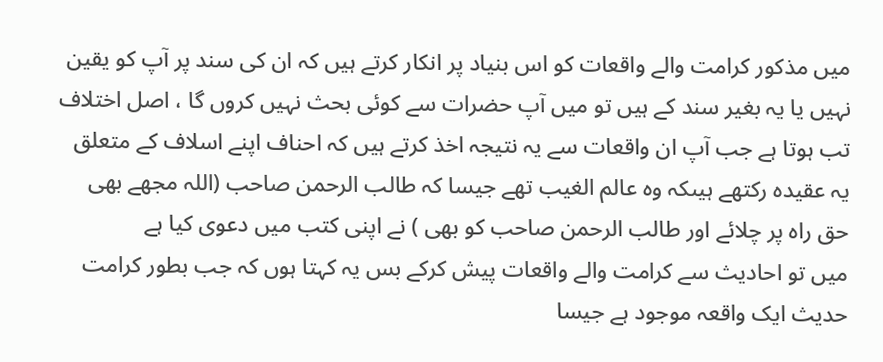میں مذکور کرامت والے واقعات کو اس بنیاد پر انکار کرتے ہیں کہ ان کی سند پر آپ کو یقین نہیں یا یہ بغیر سند کے ہیں تو میں آپ حضرات سے کوئی بحث نہیں کروں گا ، اصل اختلاف تب ہوتا ہے جب آپ ان واقعات سے یہ نتیجہ اخذ کرتے ہیں کہ احناف اپنے اسلاف کے متعلق یہ عقیدہ رکتھے ہیںکہ وہ عالم الغیب تھے جیسا کہ طالب الرحمن صاحب (اللہ مجھے بھی حق راہ پر چلائے اور طالب الرحمن صاحب کو بھی ) نے اپنی کتب میں دعوی کیا ہے
میں تو احادیث سے کرامت والے واقعات پیش کرکے بس یہ کہتا ہوں کہ جب بطور کرامت حدیث ایک واقعہ موجود ہے جیسا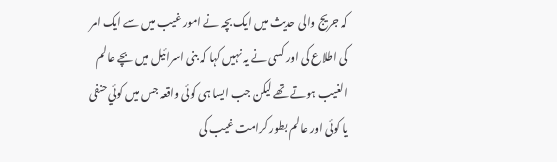کہ جریج والی حدیث میں ایک بچہ نے امور غیب میں سے ایک امر کی اطلاع کی اور کسی نے یہ نہیں کہا کہ بنی اسرائیل میں بچے عالم الغیب ہوتے تھے لیکن جب ایسا ہی کوئی واقعہ جس میں کوئي حنفی یا کوئی اور عالم بطور کرامت غیب کی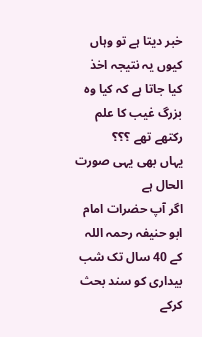خبر دیتا ہے تو وہاں کیوں یہ نتیجہ اخذ کیا جاتا ہے کہ کیا وہ بزرگ غیب کا علم رکتھے تھے ؟؟؟
یہاں بھی یہی صورت الحال ہے
اگر آپ حضرات امام ابو حنیفہ رحمہ اللہ کے 40 سال تک شب بیداری کو سند بحث کرکے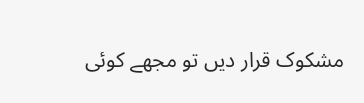مشکوک قرار دیں تو مجھے کوئی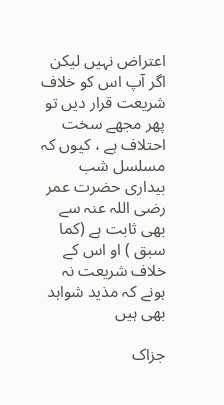اعتراض نہیں لیکن اگر آپ اس کو خلاف شریعت قرار دیں تو پھر مجھے سخت احتلاف ہے ، کیوں کہ مسلسل شب بیداری حضرت عمر رضی اللہ عنہ سے بھی ثابت ہے (کما سبق ) او اس کے خلاف شریعت نہ ہونے کہ مذید شواہد بھی ہیں

جزاک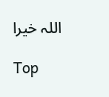اللہ خیرا

Top